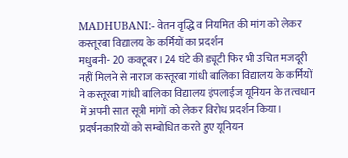MADHUBANI:- वेतन वृद्धि व नियमित की मांग को लेकर कस्तूरबा विद्यालय के कर्मियों का प्रदर्शन
मधुबनी- 20 कक्टूबर। 24 घंटे की ड्यूटी फिर भी उचित मजदूरी नहीं मिलने से नाराज कस्तूरबा गांधी बालिका विद्यालय के कर्मियों ने कस्तूरबा गांधी बालिका विद्यालय इंपलाईज यूनियन के तत्वधान में अपनी सात सूत्री मांगों को लेकर विरोध प्रदर्शन किया। प्रदर्षनकारियों को सम्बोधित करते हुए यूनियन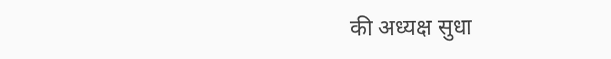की अध्यक्ष सुधा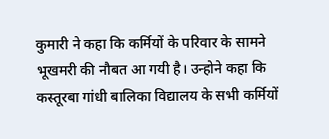कुमारी ने कहा कि कर्मियों के परिवार के सामने भूखमरी की नौबत आ गयी है। उन्होने कहा कि कस्तूरबा गांधी बालिका विद्यालय के सभी कर्मियों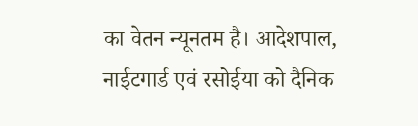का वेतन न्यूनतम है। आदेशपाल, नाईटगार्ड एवं रसोईया को दैनिक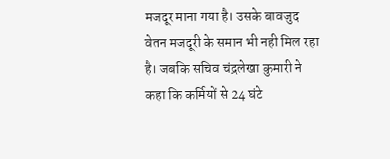मजदूर माना गया है। उसके बावजुद वेतन मजदूरी के समान भी नही मिल रहा है। जबकि सचिव चंद्रलेखा कुमारी ने कहा कि कर्मियों से 24 घंटे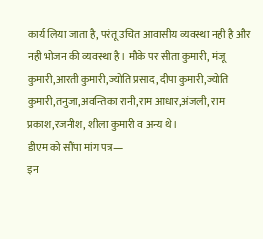कार्य लिया जाता है, परंतू उचित आवासीय व्यवस्था नही है और नही भोजन की व्यवस्था है। मौके पर सीता कुमारी, मंजू कुमारी,आरती कुमारी,ज्योति प्रसाद, दीपा कुमारी,ज्योति कुमारी,तनुजा,अवन्तिका रानी,राम आधार,अंजली, राम प्रकाश,रजनीश, शीला कुमारी व अन्य थे।
डीएम को सौंपा मांग पत्र—
इन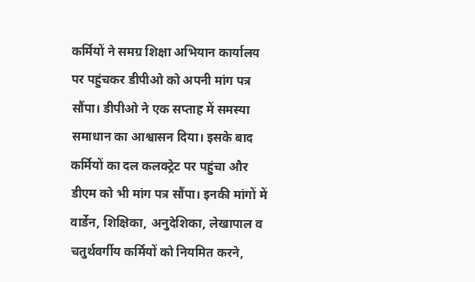कर्मियों ने समग्र शिक्षा अभियान कार्यालय पर पहुंचकर डीपीओ को अपनी मांग पत्र सौंपा। डीपीओ ने एक सप्ताह में समस्या समाधान का आश्वासन दिया। इसके बाद कर्मियों का दल कलक्ट्रेट पर पहुंचा और डीएम को भी मांग पत्र सौंपा। इनकी मांगों में वार्डेन, शिक्षिका, अनुदेशिका, लेखापाल व चतुर्थवर्गीय कर्मियों को नियमित करने,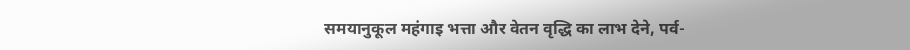समयानुकूल महंगाइ भत्ता और वेतन वृद्धि का लाभ देने, पर्व-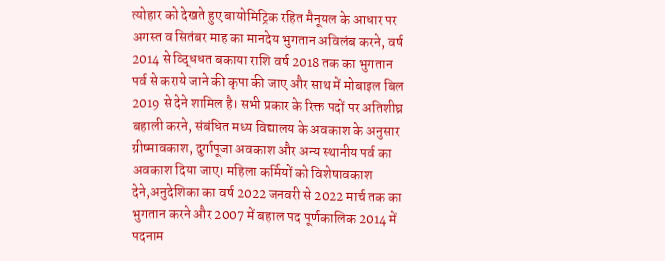त्योहार को देखते हुए बायोमिट्रिक रहित मैनूयल के आधार पर अगस्त व सितंबर माह का मानदेय भुगतान अविलंब करने, वर्ष 2014 से व्द्धिधत बकाया राशि वर्ष 2018 तक का भुगतान पर्व से कराये जाने की कृपा की जाए और साथ में मोबाइल बिल 2019 से देने शामिल है। सभी प्रकार के रिक्त पदों पर अतिशीघ्र बहाली करने, संबंधित मध्य विद्यालय के अवकाश के अनुसार ग्रीष्मावकाश, दुर्गापूजा अवकाश और अन्य स्थानीय पर्व का अवकाश दिया जाए। महिला कर्मियों को विशेषावकाश देने,अनुदेशिका का वर्ष 2022 जनवरी से 2022 मार्च तक का भुगतान करने और 2007 में बहाल पद पूर्णकालिक 2014 में पदनाम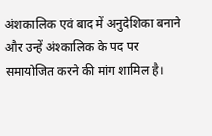अंशकालिक एवं बाद में अनुदेशिका बनाने और उन्हें अंश्कालिक के पद पर समायोजित करने की मांग शामिल है।